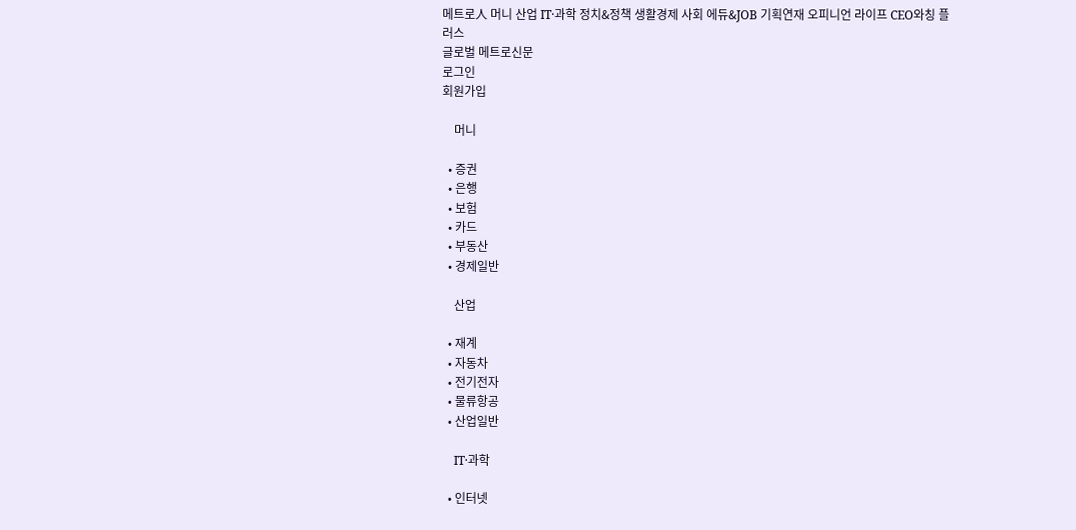메트로人 머니 산업 IT·과학 정치&정책 생활경제 사회 에듀&JOB 기획연재 오피니언 라이프 CEO와칭 플러스
글로벌 메트로신문
로그인
회원가입

    머니

  • 증권
  • 은행
  • 보험
  • 카드
  • 부동산
  • 경제일반

    산업

  • 재계
  • 자동차
  • 전기전자
  • 물류항공
  • 산업일반

    IT·과학

  • 인터넷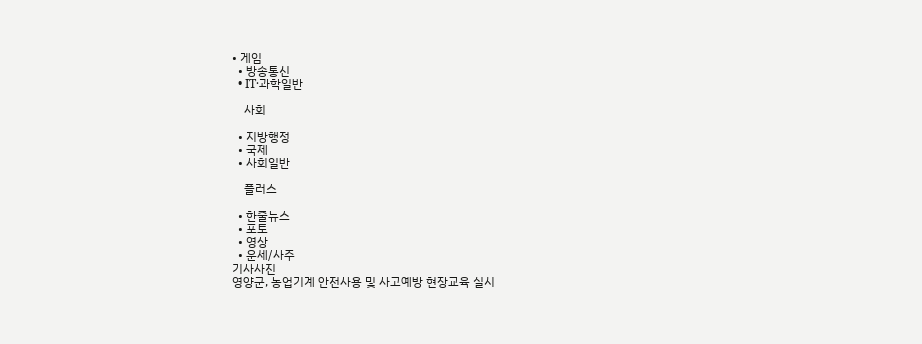• 게임
  • 방송통신
  • IT·과학일반

    사회

  • 지방행정
  • 국제
  • 사회일반

    플러스

  • 한줄뉴스
  • 포토
  • 영상
  • 운세/사주
기사사진
영양군, 농업기계 안전사용 및 사고예방 현장교육 실시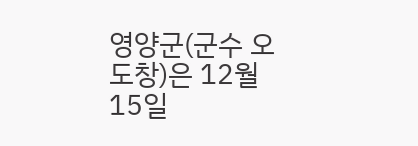영양군(군수 오도창)은 12월15일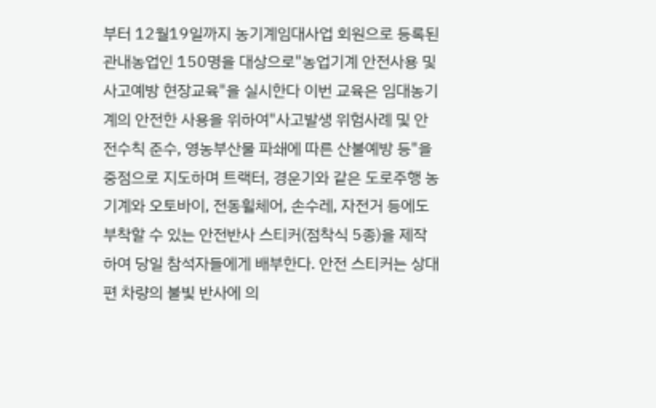부터 12월19일까지 농기계임대사업 회원으로 등록된 관내농업인 150명을 대상으로"농업기계 안전사용 및 사고예방 현장교육"을 실시한다 이번 교육은 임대농기계의 안전한 사용을 위하여"사고발생 위험사례 및 안전수칙 준수, 영농부산물 파쇄에 따른 산불예방 등"을 중점으로 지도하며 트랙터, 경운기와 같은 도로주행 농기계와 오토바이, 전동휠체어, 손수레, 자전거 등에도 부착할 수 있는 안전반사 스티커(점착식 5종)을 제작하여 당일 참석자들에게 배부한다. 안전 스티커는 상대편 차량의 불빛 반사에 의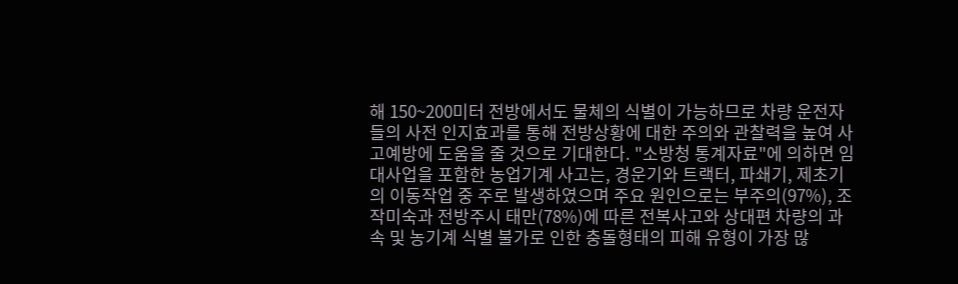해 150~200미터 전방에서도 물체의 식별이 가능하므로 차량 운전자들의 사전 인지효과를 통해 전방상황에 대한 주의와 관찰력을 높여 사고예방에 도움을 줄 것으로 기대한다. "소방청 통계자료"에 의하면 임대사업을 포함한 농업기계 사고는, 경운기와 트랙터, 파쇄기, 제초기의 이동작업 중 주로 발생하였으며 주요 원인으로는 부주의(97%), 조작미숙과 전방주시 태만(78%)에 따른 전복사고와 상대편 차량의 과속 및 농기계 식별 불가로 인한 충돌형태의 피해 유형이 가장 많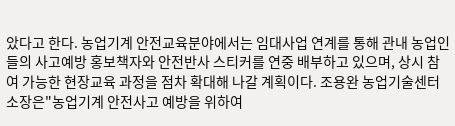았다고 한다. 농업기계 안전교육분야에서는 임대사업 연계를 통해 관내 농업인들의 사고예방 홍보책자와 안전반사 스티커를 연중 배부하고 있으며, 상시 참여 가능한 현장교육 과정을 점차 확대해 나갈 계획이다. 조용완 농업기술센터 소장은"농업기계 안전사고 예방을 위하여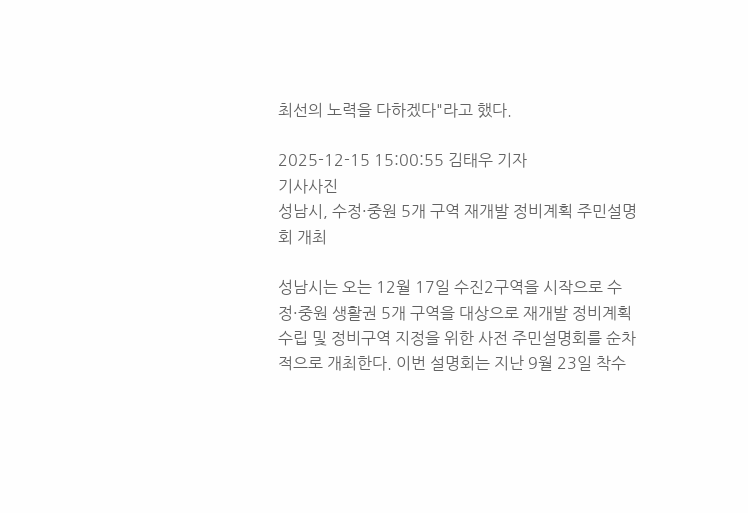최선의 노력을 다하겠다"라고 했다.

2025-12-15 15:00:55 김태우 기자
기사사진
성남시, 수정·중원 5개 구역 재개발 정비계획 주민설명회 개최

성남시는 오는 12월 17일 수진2구역을 시작으로 수정·중원 생활권 5개 구역을 대상으로 재개발 정비계획 수립 및 정비구역 지정을 위한 사전 주민설명회를 순차적으로 개최한다. 이번 설명회는 지난 9월 23일 착수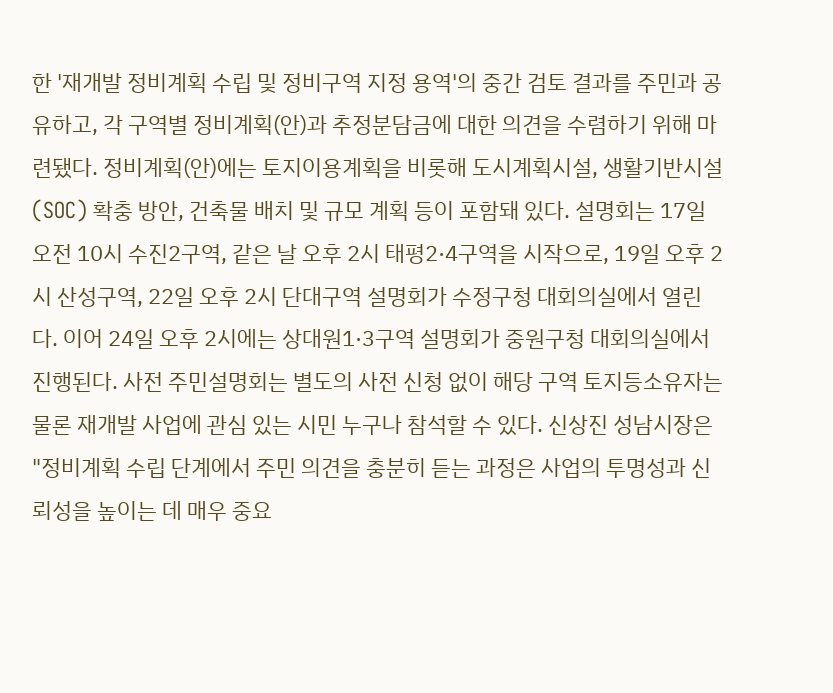한 '재개발 정비계획 수립 및 정비구역 지정 용역'의 중간 검토 결과를 주민과 공유하고, 각 구역별 정비계획(안)과 추정분담금에 대한 의견을 수렴하기 위해 마련됐다. 정비계획(안)에는 토지이용계획을 비롯해 도시계획시설, 생활기반시설(SOC) 확충 방안, 건축물 배치 및 규모 계획 등이 포함돼 있다. 설명회는 17일 오전 10시 수진2구역, 같은 날 오후 2시 태평2·4구역을 시작으로, 19일 오후 2시 산성구역, 22일 오후 2시 단대구역 설명회가 수정구청 대회의실에서 열린다. 이어 24일 오후 2시에는 상대원1·3구역 설명회가 중원구청 대회의실에서 진행된다. 사전 주민설명회는 별도의 사전 신청 없이 해당 구역 토지등소유자는 물론 재개발 사업에 관심 있는 시민 누구나 참석할 수 있다. 신상진 성남시장은 "정비계획 수립 단계에서 주민 의견을 충분히 듣는 과정은 사업의 투명성과 신뢰성을 높이는 데 매우 중요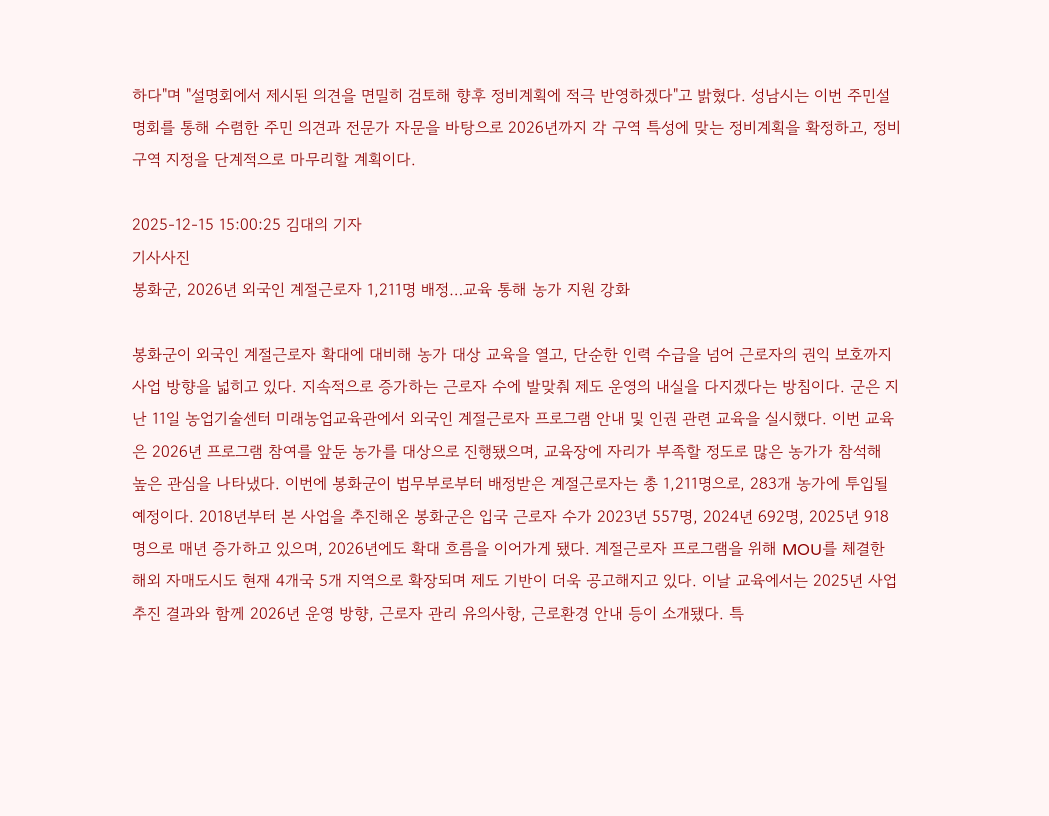하다"며 "설명회에서 제시된 의견을 면밀히 검토해 향후 정비계획에 적극 반영하겠다"고 밝혔다. 성남시는 이번 주민설명회를 통해 수렴한 주민 의견과 전문가 자문을 바탕으로 2026년까지 각 구역 특성에 맞는 정비계획을 확정하고, 정비구역 지정을 단계적으로 마무리할 계획이다.

2025-12-15 15:00:25 김대의 기자
기사사진
봉화군, 2026년 외국인 계절근로자 1,211명 배정…교육 통해 농가 지원 강화

봉화군이 외국인 계절근로자 확대에 대비해 농가 대상 교육을 열고, 단순한 인력 수급을 넘어 근로자의 권익 보호까지 사업 방향을 넓히고 있다. 지속적으로 증가하는 근로자 수에 발맞춰 제도 운영의 내실을 다지겠다는 방침이다. 군은 지난 11일 농업기술센터 미래농업교육관에서 외국인 계절근로자 프로그램 안내 및 인권 관련 교육을 실시했다. 이번 교육은 2026년 프로그램 참여를 앞둔 농가를 대상으로 진행됐으며, 교육장에 자리가 부족할 정도로 많은 농가가 참석해 높은 관심을 나타냈다. 이번에 봉화군이 법무부로부터 배정받은 계절근로자는 총 1,211명으로, 283개 농가에 투입될 예정이다. 2018년부터 본 사업을 추진해온 봉화군은 입국 근로자 수가 2023년 557명, 2024년 692명, 2025년 918명으로 매년 증가하고 있으며, 2026년에도 확대 흐름을 이어가게 됐다. 계절근로자 프로그램을 위해 MOU를 체결한 해외 자매도시도 현재 4개국 5개 지역으로 확장되며 제도 기반이 더욱 공고해지고 있다. 이날 교육에서는 2025년 사업 추진 결과와 함께 2026년 운영 방향, 근로자 관리 유의사항, 근로환경 안내 등이 소개됐다. 특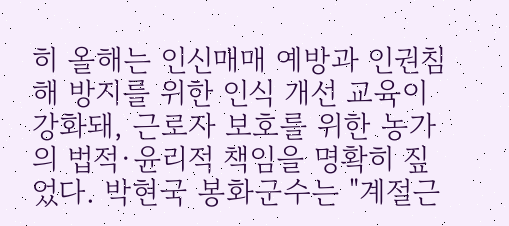히 올해는 인신매매 예방과 인권침해 방지를 위한 인식 개선 교육이 강화돼, 근로자 보호를 위한 농가의 법적·윤리적 책임을 명확히 짚었다. 박현국 봉화군수는 "계절근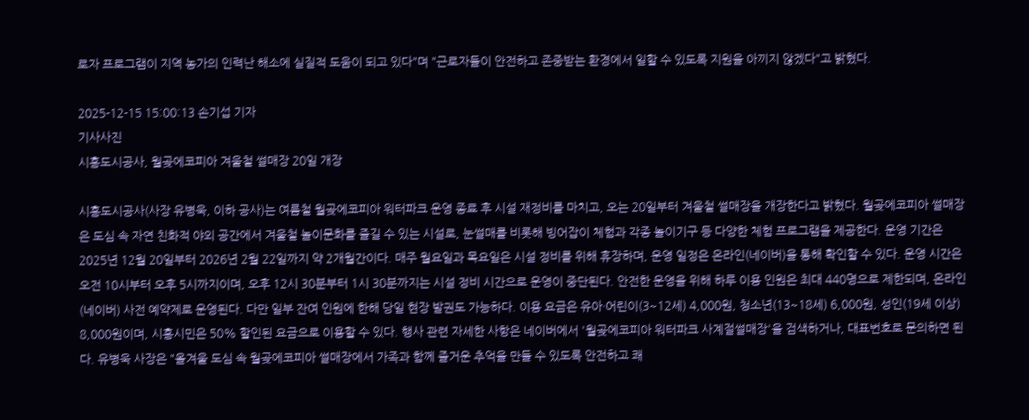로자 프로그램이 지역 농가의 인력난 해소에 실질적 도움이 되고 있다"며 "근로자들이 안전하고 존중받는 환경에서 일할 수 있도록 지원을 아끼지 않겠다"고 밝혔다.

2025-12-15 15:00:13 손기섭 기자
기사사진
시흥도시공사, 월곶에코피아 겨울철 썰매장 20일 개장

시흥도시공사(사장 유병욱, 이하 공사)는 여름철 월곶에코피아 워터파크 운영 종료 후 시설 재정비를 마치고, 오는 20일부터 겨울철 썰매장을 개장한다고 밝혔다. 월곶에코피아 썰매장은 도심 속 자연 친화적 야외 공간에서 겨울철 놀이문화를 즐길 수 있는 시설로, 눈썰매를 비롯해 빙어잡이 체험과 각종 놀이기구 등 다양한 체험 프로그램을 제공한다. 운영 기간은 2025년 12월 20일부터 2026년 2월 22일까지 약 2개월간이다. 매주 월요일과 목요일은 시설 정비를 위해 휴장하며, 운영 일정은 온라인(네이버)을 통해 확인할 수 있다. 운영 시간은 오전 10시부터 오후 5시까지이며, 오후 12시 30분부터 1시 30분까지는 시설 정비 시간으로 운영이 중단된다. 안전한 운영을 위해 하루 이용 인원은 최대 440명으로 제한되며, 온라인(네이버) 사전 예약제로 운영된다. 다만 일부 잔여 인원에 한해 당일 현장 발권도 가능하다. 이용 요금은 유아·어린이(3~12세) 4,000원, 청소년(13~18세) 6,000원, 성인(19세 이상) 8,000원이며, 시흥시민은 50% 할인된 요금으로 이용할 수 있다. 행사 관련 자세한 사항은 네이버에서 '월곶에코피아 워터파크 사계절썰매장'을 검색하거나, 대표번호로 문의하면 된다. 유병욱 사장은 "올겨울 도심 속 월곶에코피아 썰매장에서 가족과 함께 즐거운 추억을 만들 수 있도록 안전하고 쾌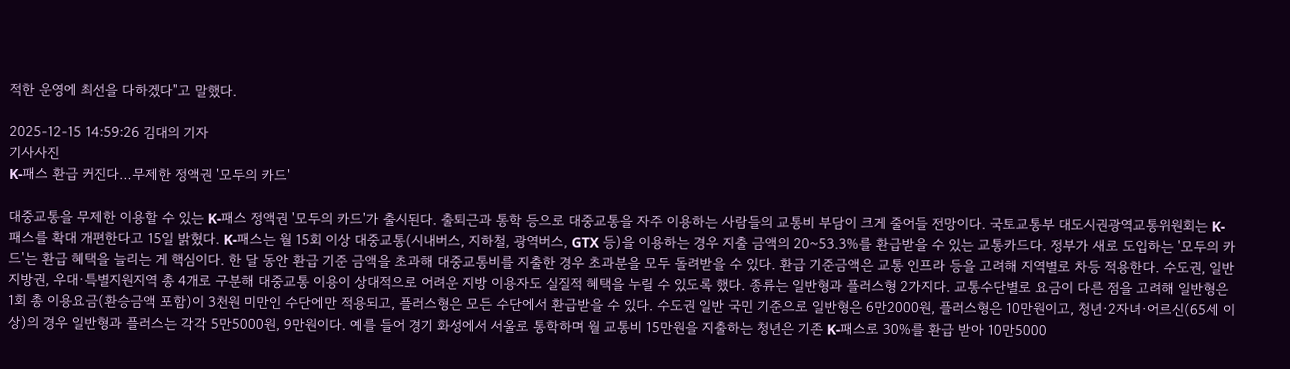적한 운영에 최선을 다하겠다"고 말했다.

2025-12-15 14:59:26 김대의 기자
기사사진
K-패스 환급 커진다…무제한 정액권 '모두의 카드'

대중교통을 무제한 이용할 수 있는 K-패스 정액권 '모두의 카드'가 출시된다. 출퇴근과 통학 등으로 대중교통을 자주 이용하는 사람들의 교통비 부담이 크게 줄어들 전망이다. 국토교통부 대도시권광역교통위원회는 K-패스를 확대 개편한다고 15일 밝혔다. K-패스는 월 15회 이상 대중교통(시내버스, 지하철, 광역버스, GTX 등)을 이용하는 경우 지출 금액의 20~53.3%를 환급받을 수 있는 교통카드다. 정부가 새로 도입하는 '모두의 카드'는 환급 혜택을 늘리는 게 핵심이다. 한 달 동안 환급 기준 금액을 초과해 대중교통비를 지출한 경우 초과분을 모두 돌려받을 수 있다. 환급 기준금액은 교통 인프라 등을 고려해 지역별로 차등 적용한다. 수도권, 일반 지방권, 우대·특별지원지역 총 4개로 구분해 대중교통 이용이 상대적으로 어려운 지방 이용자도 실질적 혜택을 누릴 수 있도록 했다. 종류는 일반형과 플러스형 2가지다. 교통수단별로 요금이 다른 점을 고려해 일반형은 1회 총 이용요금(환승금액 포함)이 3천원 미만인 수단에만 적용되고, 플러스형은 모든 수단에서 환급받을 수 있다. 수도권 일반 국민 기준으로 일반형은 6만2000원, 플러스형은 10만원이고, 청년·2자녀·어르신(65세 이상)의 경우 일반형과 플러스는 각각 5만5000원, 9만원이다. 예를 들어 경기 화성에서 서울로 통학하며 월 교통비 15만원을 지출하는 청년은 기존 K-패스로 30%를 환급 받아 10만5000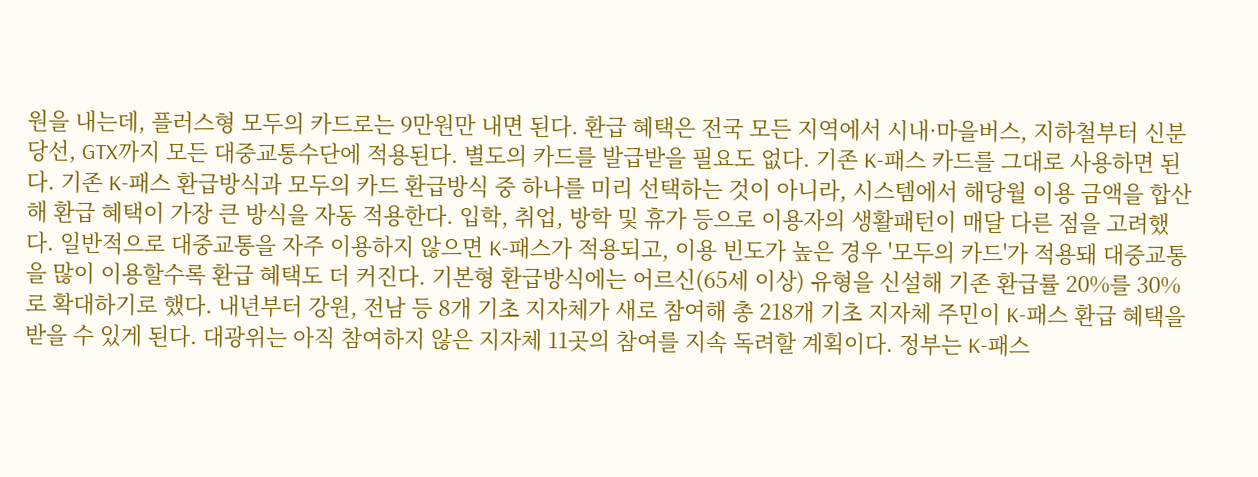원을 내는데, 플러스형 모두의 카드로는 9만원만 내면 된다. 환급 혜택은 전국 모든 지역에서 시내·마을버스, 지하철부터 신분당선, GTX까지 모든 대중교통수단에 적용된다. 별도의 카드를 발급받을 필요도 없다. 기존 K-패스 카드를 그대로 사용하면 된다. 기존 K-패스 환급방식과 모두의 카드 환급방식 중 하나를 미리 선택하는 것이 아니라, 시스템에서 해당월 이용 금액을 합산해 환급 혜택이 가장 큰 방식을 자동 적용한다. 입학, 취업, 방학 및 휴가 등으로 이용자의 생활패턴이 매달 다른 점을 고려했다. 일반적으로 대중교통을 자주 이용하지 않으면 K-패스가 적용되고, 이용 빈도가 높은 경우 '모두의 카드'가 적용돼 대중교통을 많이 이용할수록 환급 혜택도 더 커진다. 기본형 환급방식에는 어르신(65세 이상) 유형을 신설해 기존 환급률 20%를 30%로 확대하기로 했다. 내년부터 강원, 전남 등 8개 기초 지자체가 새로 참여해 총 218개 기초 지자체 주민이 K-패스 환급 혜택을 받을 수 있게 된다. 대광위는 아직 참여하지 않은 지자체 11곳의 참여를 지속 독려할 계획이다. 정부는 K-패스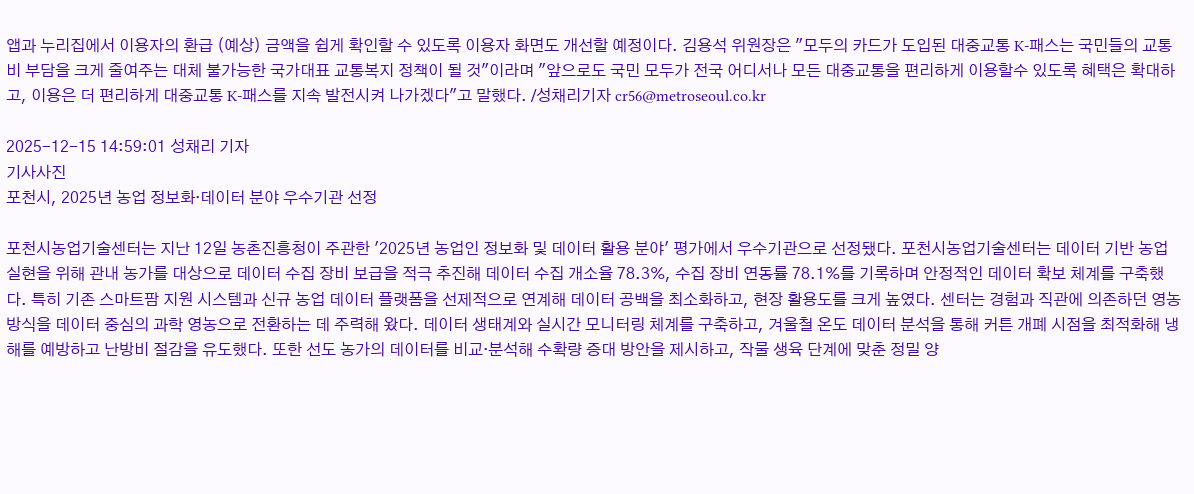앱과 누리집에서 이용자의 환급 (예상) 금액을 쉽게 확인할 수 있도록 이용자 화면도 개선할 예정이다. 김용석 위원장은 "모두의 카드가 도입된 대중교통 K-패스는 국민들의 교통비 부담을 크게 줄여주는 대체 불가능한 국가대표 교통복지 정책이 될 것"이라며 "앞으로도 국민 모두가 전국 어디서나 모든 대중교통을 편리하게 이용할수 있도록 혜택은 확대하고, 이용은 더 편리하게 대중교통 K-패스를 지속 발전시켜 나가겠다"고 말했다. /성채리기자 cr56@metroseoul.co.kr

2025-12-15 14:59:01 성채리 기자
기사사진
포천시, 2025년 농업 정보화·데이터 분야 우수기관 선정

포천시농업기술센터는 지난 12일 농촌진흥청이 주관한 '2025년 농업인 정보화 및 데이터 활용 분야' 평가에서 우수기관으로 선정됐다. 포천시농업기술센터는 데이터 기반 농업 실현을 위해 관내 농가를 대상으로 데이터 수집 장비 보급을 적극 추진해 데이터 수집 개소율 78.3%, 수집 장비 연동률 78.1%를 기록하며 안정적인 데이터 확보 체계를 구축했다. 특히 기존 스마트팜 지원 시스템과 신규 농업 데이터 플랫폼을 선제적으로 연계해 데이터 공백을 최소화하고, 현장 활용도를 크게 높였다. 센터는 경험과 직관에 의존하던 영농 방식을 데이터 중심의 과학 영농으로 전환하는 데 주력해 왔다. 데이터 생태계와 실시간 모니터링 체계를 구축하고, 겨울철 온도 데이터 분석을 통해 커튼 개폐 시점을 최적화해 냉해를 예방하고 난방비 절감을 유도했다. 또한 선도 농가의 데이터를 비교·분석해 수확량 증대 방안을 제시하고, 작물 생육 단계에 맞춘 정밀 양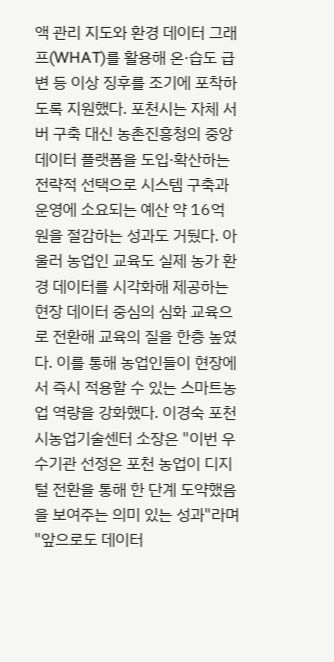액 관리 지도와 환경 데이터 그래프(WHAT)를 활용해 온·습도 급변 등 이상 징후를 조기에 포착하도록 지원했다. 포천시는 자체 서버 구축 대신 농촌진흥청의 중앙 데이터 플랫폼을 도입·확산하는 전략적 선택으로 시스템 구축과 운영에 소요되는 예산 약 16억 원을 절감하는 성과도 거뒀다. 아울러 농업인 교육도 실제 농가 환경 데이터를 시각화해 제공하는 현장 데이터 중심의 심화 교육으로 전환해 교육의 질을 한층 높였다. 이를 통해 농업인들이 현장에서 즉시 적용할 수 있는 스마트농업 역량을 강화했다. 이경숙 포천시농업기술센터 소장은 "이번 우수기관 선정은 포천 농업이 디지털 전환을 통해 한 단계 도약했음을 보여주는 의미 있는 성과"라며 "앞으로도 데이터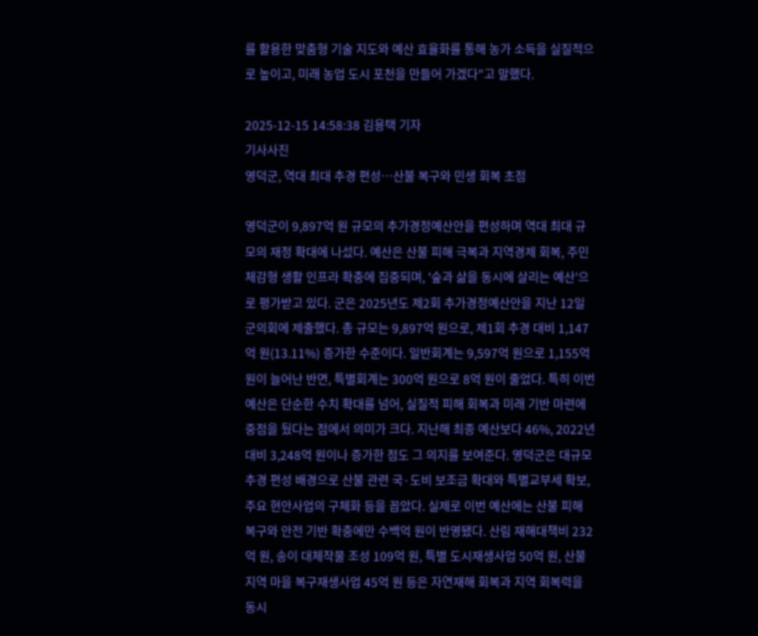를 활용한 맞춤형 기술 지도와 예산 효율화를 통해 농가 소득을 실질적으로 높이고, 미래 농업 도시 포천을 만들어 가겠다"고 말했다.

2025-12-15 14:58:38 김용택 기자
기사사진
영덕군, 역대 최대 추경 편성…산불 복구와 민생 회복 초점

영덕군이 9,897억 원 규모의 추가경정예산안을 편성하며 역대 최대 규모의 재정 확대에 나섰다. 예산은 산불 피해 극복과 지역경제 회복, 주민 체감형 생활 인프라 확충에 집중되며, '숲과 삶을 동시에 살리는 예산'으로 평가받고 있다. 군은 2025년도 제2회 추가경정예산안을 지난 12일 군의회에 제출했다. 총 규모는 9,897억 원으로, 제1회 추경 대비 1,147억 원(13.11%) 증가한 수준이다. 일반회계는 9,597억 원으로 1,155억 원이 늘어난 반면, 특별회계는 300억 원으로 8억 원이 줄었다. 특히 이번 예산은 단순한 수치 확대를 넘어, 실질적 피해 회복과 미래 기반 마련에 중점을 뒀다는 점에서 의미가 크다. 지난해 최종 예산보다 46%, 2022년 대비 3,248억 원이나 증가한 점도 그 의지를 보여준다. 영덕군은 대규모 추경 편성 배경으로 산불 관련 국·도비 보조금 확대와 특별교부세 확보, 주요 현안사업의 구체화 등을 꼽았다. 실제로 이번 예산에는 산불 피해 복구와 안전 기반 확충에만 수백억 원이 반영됐다. 산림 재해대책비 232억 원, 송이 대체작물 조성 109억 원, 특별 도시재생사업 50억 원, 산불지역 마을 복구재생사업 45억 원 등은 자연재해 회복과 지역 회복력을 동시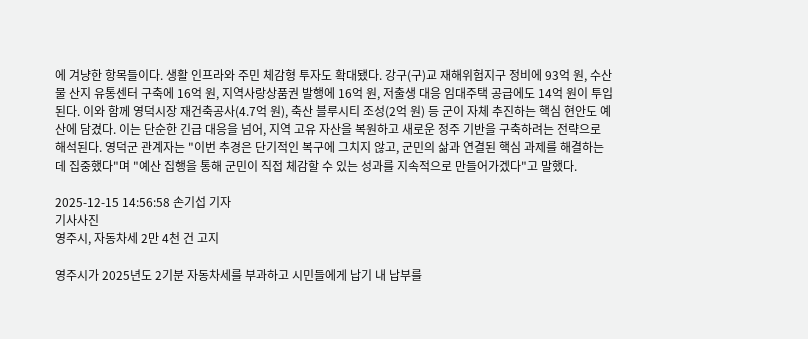에 겨냥한 항목들이다. 생활 인프라와 주민 체감형 투자도 확대됐다. 강구(구)교 재해위험지구 정비에 93억 원, 수산물 산지 유통센터 구축에 16억 원, 지역사랑상품권 발행에 16억 원, 저출생 대응 임대주택 공급에도 14억 원이 투입된다. 이와 함께 영덕시장 재건축공사(4.7억 원), 축산 블루시티 조성(2억 원) 등 군이 자체 추진하는 핵심 현안도 예산에 담겼다. 이는 단순한 긴급 대응을 넘어, 지역 고유 자산을 복원하고 새로운 정주 기반을 구축하려는 전략으로 해석된다. 영덕군 관계자는 "이번 추경은 단기적인 복구에 그치지 않고, 군민의 삶과 연결된 핵심 과제를 해결하는 데 집중했다"며 "예산 집행을 통해 군민이 직접 체감할 수 있는 성과를 지속적으로 만들어가겠다"고 말했다.

2025-12-15 14:56:58 손기섭 기자
기사사진
영주시, 자동차세 2만 4천 건 고지

영주시가 2025년도 2기분 자동차세를 부과하고 시민들에게 납기 내 납부를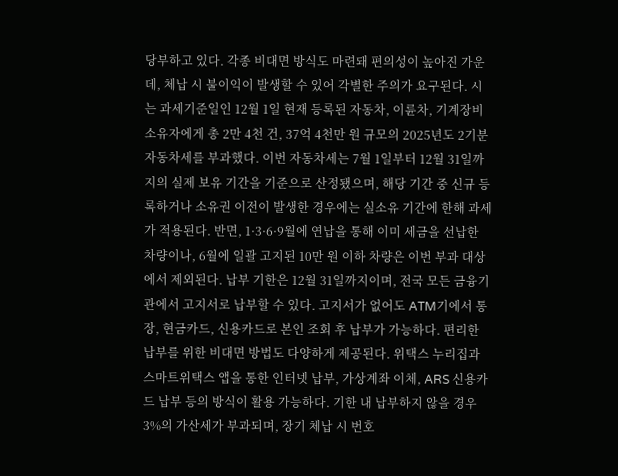당부하고 있다. 각종 비대면 방식도 마련돼 편의성이 높아진 가운데, 체납 시 불이익이 발생할 수 있어 각별한 주의가 요구된다. 시는 과세기준일인 12월 1일 현재 등록된 자동차, 이륜차, 기계장비 소유자에게 총 2만 4천 건, 37억 4천만 원 규모의 2025년도 2기분 자동차세를 부과했다. 이번 자동차세는 7월 1일부터 12월 31일까지의 실제 보유 기간을 기준으로 산정됐으며, 해당 기간 중 신규 등록하거나 소유권 이전이 발생한 경우에는 실소유 기간에 한해 과세가 적용된다. 반면, 1·3·6·9월에 연납을 통해 이미 세금을 선납한 차량이나, 6월에 일괄 고지된 10만 원 이하 차량은 이번 부과 대상에서 제외된다. 납부 기한은 12월 31일까지이며, 전국 모든 금융기관에서 고지서로 납부할 수 있다. 고지서가 없어도 ATM기에서 통장, 현금카드, 신용카드로 본인 조회 후 납부가 가능하다. 편리한 납부를 위한 비대면 방법도 다양하게 제공된다. 위택스 누리집과 스마트위택스 앱을 통한 인터넷 납부, 가상계좌 이체, ARS 신용카드 납부 등의 방식이 활용 가능하다. 기한 내 납부하지 않을 경우 3%의 가산세가 부과되며, 장기 체납 시 번호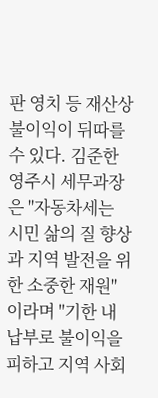판 영치 등 재산상 불이익이 뒤따를 수 있다. 김준한 영주시 세무과장은 "자동차세는 시민 삶의 질 향상과 지역 발전을 위한 소중한 재원"이라며 "기한 내 납부로 불이익을 피하고 지역 사회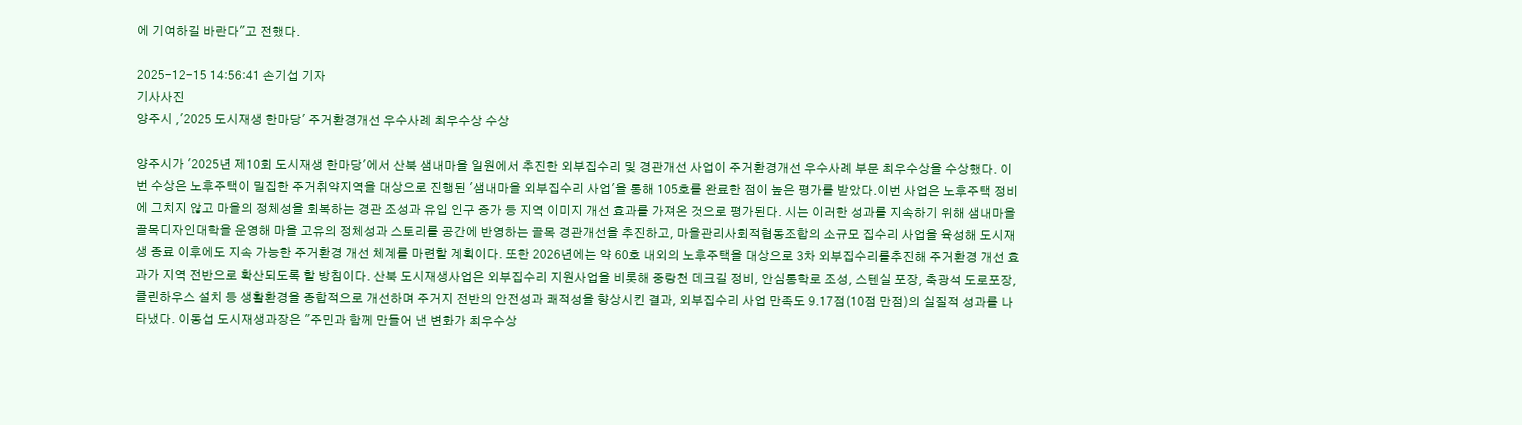에 기여하길 바란다"고 전했다.

2025-12-15 14:56:41 손기섭 기자
기사사진
양주시 ,'2025 도시재생 한마당' 주거환경개선 우수사례 최우수상 수상

양주시가 '2025년 제10회 도시재생 한마당'에서 산북 샘내마을 일원에서 추진한 외부집수리 및 경관개선 사업이 주거환경개선 우수사례 부문 최우수상을 수상했다. 이번 수상은 노후주택이 밀집한 주거취약지역을 대상으로 진행된 '샘내마을 외부집수리 사업'을 통해 105호를 완료한 점이 높은 평가를 받았다.이번 사업은 노후주택 정비에 그치지 않고 마을의 정체성을 회복하는 경관 조성과 유입 인구 증가 등 지역 이미지 개선 효과를 가져온 것으로 평가된다. 시는 이러한 성과를 지속하기 위해 샘내마을 골목디자인대학을 운영해 마을 고유의 정체성과 스토리를 공간에 반영하는 골목 경관개선을 추진하고, 마을관리사회적협동조합의 소규모 집수리 사업을 육성해 도시재생 종료 이후에도 지속 가능한 주거환경 개선 체계를 마련할 계획이다. 또한 2026년에는 약 60호 내외의 노후주택을 대상으로 3차 외부집수리를추진해 주거환경 개선 효과가 지역 전반으로 확산되도록 할 방침이다. 산북 도시재생사업은 외부집수리 지원사업을 비롯해 중랑천 데크길 정비, 안심통학로 조성, 스텐실 포장, 축광석 도로포장, 클린하우스 설치 등 생활환경을 종합적으로 개선하며 주거지 전반의 안전성과 쾌적성을 향상시킨 결과, 외부집수리 사업 만족도 9.17점(10점 만점)의 실질적 성과를 나타냈다. 이동섭 도시재생과장은 "주민과 함께 만들어 낸 변화가 최우수상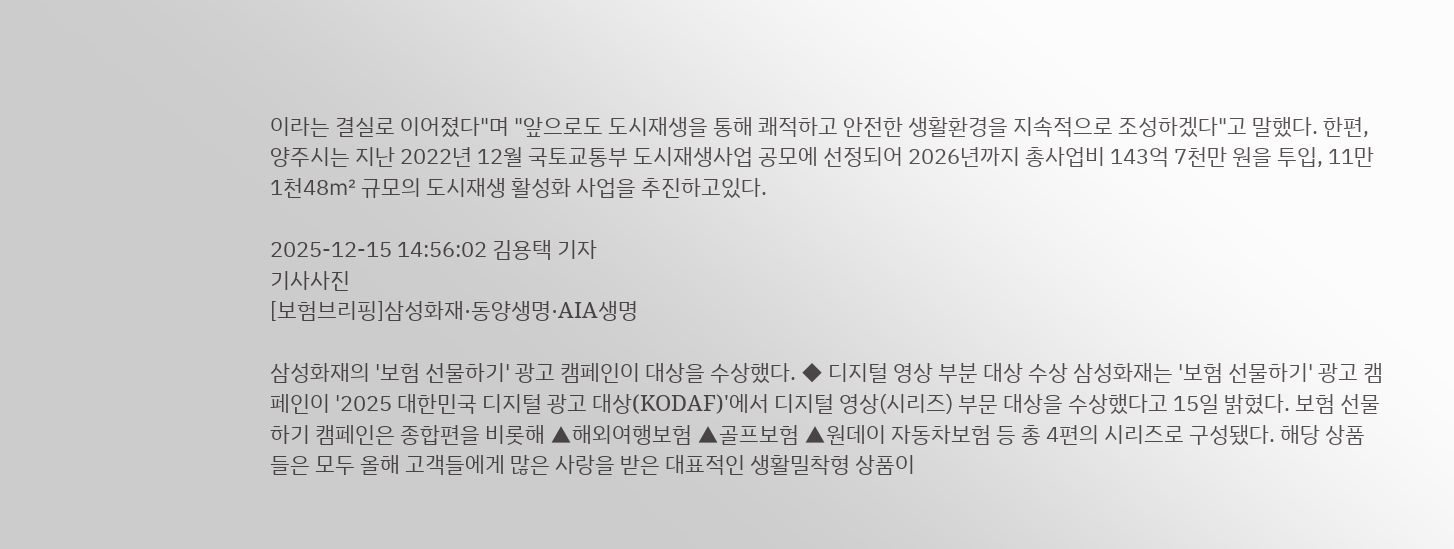이라는 결실로 이어졌다"며 "앞으로도 도시재생을 통해 쾌적하고 안전한 생활환경을 지속적으로 조성하겠다"고 말했다. 한편, 양주시는 지난 2022년 12월 국토교통부 도시재생사업 공모에 선정되어 2026년까지 총사업비 143억 7천만 원을 투입, 11만 1천48㎡ 규모의 도시재생 활성화 사업을 추진하고있다.

2025-12-15 14:56:02 김용택 기자
기사사진
[보험브리핑]삼성화재·동양생명·AIA생명

삼성화재의 '보험 선물하기' 광고 캠페인이 대상을 수상했다. ◆ 디지털 영상 부분 대상 수상 삼성화재는 '보험 선물하기' 광고 캠페인이 '2025 대한민국 디지털 광고 대상(KODAF)'에서 디지털 영상(시리즈) 부문 대상을 수상했다고 15일 밝혔다. 보험 선물하기 캠페인은 종합편을 비롯해 ▲해외여행보험 ▲골프보험 ▲원데이 자동차보험 등 총 4편의 시리즈로 구성됐다. 해당 상품들은 모두 올해 고객들에게 많은 사랑을 받은 대표적인 생활밀착형 상품이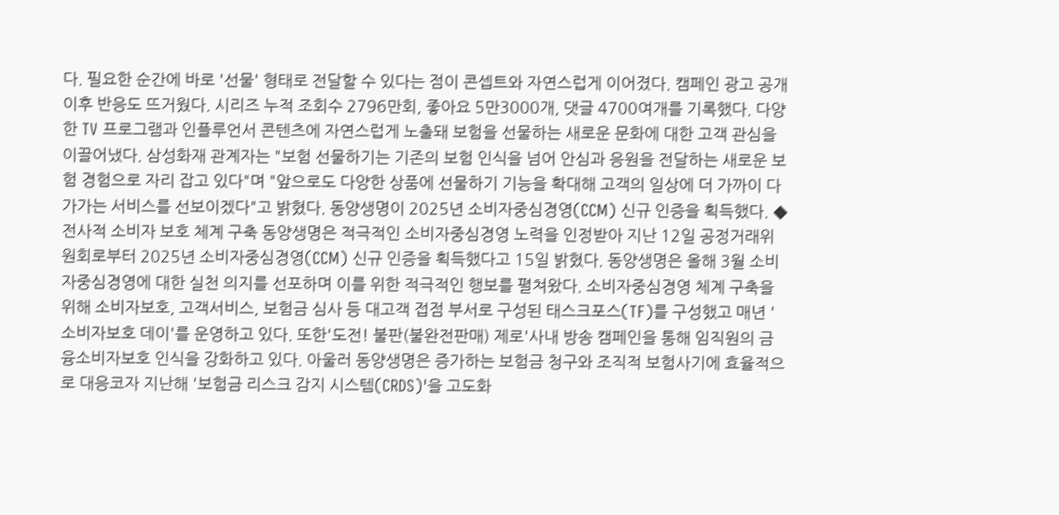다. 필요한 순간에 바로 '선물' 형태로 전달할 수 있다는 점이 콘셉트와 자연스럽게 이어졌다. 캠페인 광고 공개 이후 반응도 뜨거웠다. 시리즈 누적 조회수 2796만회, 좋아요 5만3000개, 댓글 4700여개를 기록했다. 다양한 TV 프로그램과 인플루언서 콘텐츠에 자연스럽게 노출돼 보험을 선물하는 새로운 문화에 대한 고객 관심을 이끌어냈다. 삼성화재 관계자는 "보험 선물하기는 기존의 보험 인식을 넘어 안심과 응원을 전달하는 새로운 보험 경험으로 자리 잡고 있다"며 "앞으로도 다양한 상품에 선물하기 기능을 확대해 고객의 일상에 더 가까이 다가가는 서비스를 선보이겠다"고 밝혔다. 동양생명이 2025년 소비자중심경영(CCM) 신규 인증을 획득했다. ◆ 전사적 소비자 보호 체계 구축 동양생명은 적극적인 소비자중심경영 노력을 인정받아 지난 12일 공정거래위원회로부터 2025년 소비자중심경영(CCM) 신규 인증을 획득했다고 15일 밝혔다. 동양생명은 올해 3월 소비자중심경영에 대한 실천 의지를 선포하며 이를 위한 적극적인 행보를 펼쳐왔다. 소비자중심경영 체계 구축을 위해 소비자보호, 고객서비스, 보험금 심사 등 대고객 접점 부서로 구성된 태스크포스(TF)를 구성했고 매년 '소비자보호 데이'를 운영하고 있다. 또한'도전! 불판(불완전판매) 제로'사내 방송 캠페인을 통해 임직원의 금융소비자보호 인식을 강화하고 있다. 아울러 동양생명은 증가하는 보험금 청구와 조직적 보험사기에 효율적으로 대응코자 지난해 '보험금 리스크 감지 시스템(CRDS)'을 고도화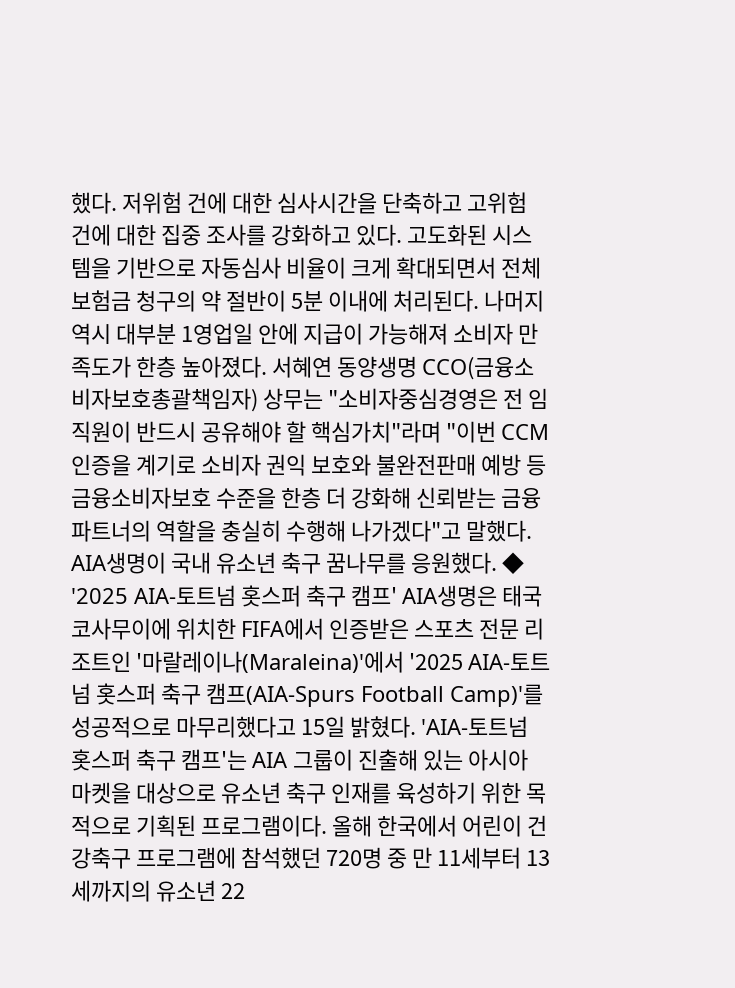했다. 저위험 건에 대한 심사시간을 단축하고 고위험 건에 대한 집중 조사를 강화하고 있다. 고도화된 시스템을 기반으로 자동심사 비율이 크게 확대되면서 전체 보험금 청구의 약 절반이 5분 이내에 처리된다. 나머지 역시 대부분 1영업일 안에 지급이 가능해져 소비자 만족도가 한층 높아졌다. 서혜연 동양생명 CCO(금융소비자보호총괄책임자) 상무는 "소비자중심경영은 전 임직원이 반드시 공유해야 할 핵심가치"라며 "이번 CCM 인증을 계기로 소비자 권익 보호와 불완전판매 예방 등 금융소비자보호 수준을 한층 더 강화해 신뢰받는 금융 파트너의 역할을 충실히 수행해 나가겠다"고 말했다. AIA생명이 국내 유소년 축구 꿈나무를 응원했다. ◆ '2025 AIA-토트넘 홋스퍼 축구 캠프' AIA생명은 태국 코사무이에 위치한 FIFA에서 인증받은 스포츠 전문 리조트인 '마랄레이나(Maraleina)'에서 '2025 AIA-토트넘 홋스퍼 축구 캠프(AIA-Spurs Football Camp)'를 성공적으로 마무리했다고 15일 밝혔다. 'AIA-토트넘 홋스퍼 축구 캠프'는 AIA 그룹이 진출해 있는 아시아 마켓을 대상으로 유소년 축구 인재를 육성하기 위한 목적으로 기획된 프로그램이다. 올해 한국에서 어린이 건강축구 프로그램에 참석했던 720명 중 만 11세부터 13세까지의 유소년 22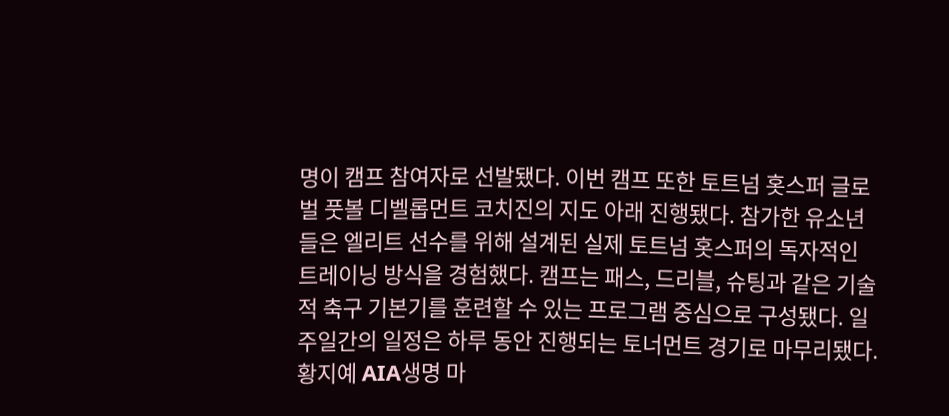명이 캠프 참여자로 선발됐다. 이번 캠프 또한 토트넘 홋스퍼 글로벌 풋볼 디벨롭먼트 코치진의 지도 아래 진행됐다. 참가한 유소년들은 엘리트 선수를 위해 설계된 실제 토트넘 홋스퍼의 독자적인 트레이닝 방식을 경험했다. 캠프는 패스, 드리블, 슈팅과 같은 기술적 축구 기본기를 훈련할 수 있는 프로그램 중심으로 구성됐다. 일주일간의 일정은 하루 동안 진행되는 토너먼트 경기로 마무리됐다. 황지예 AIA생명 마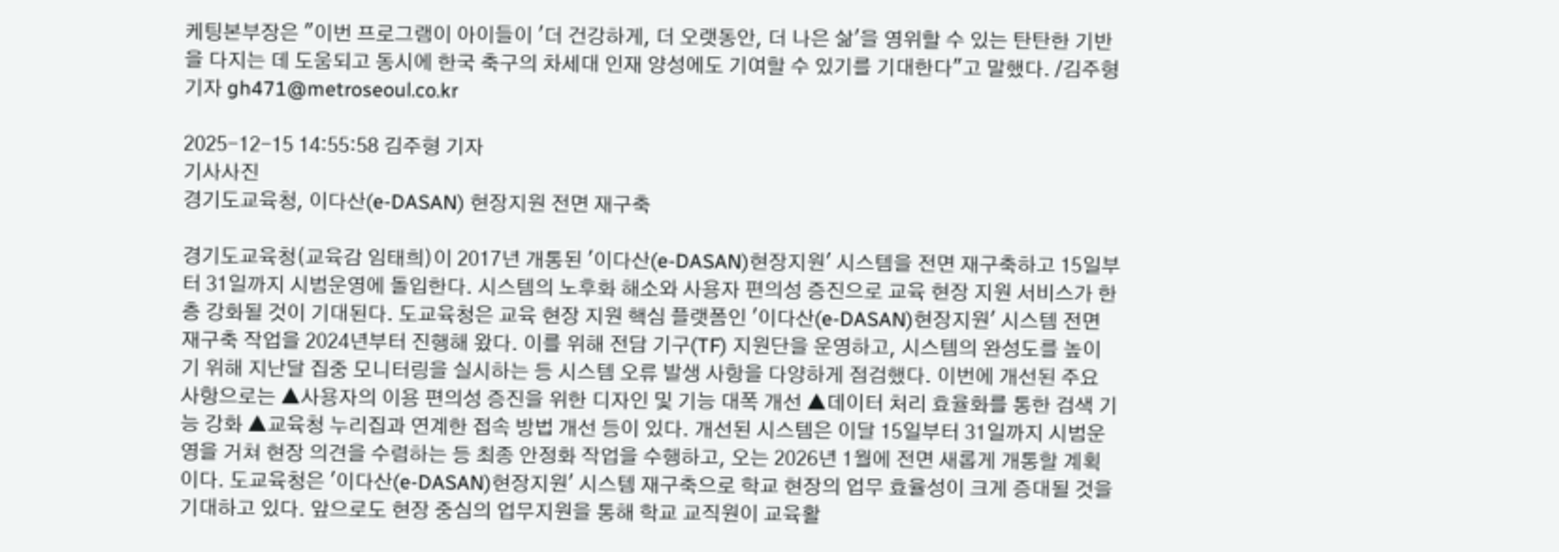케팅본부장은 "이번 프로그램이 아이들이 '더 건강하게, 더 오랫동안, 더 나은 삶'을 영위할 수 있는 탄탄한 기반을 다지는 데 도움되고 동시에 한국 축구의 차세대 인재 양성에도 기여할 수 있기를 기대한다"고 말했다. /김주형기자 gh471@metroseoul.co.kr

2025-12-15 14:55:58 김주형 기자
기사사진
경기도교육청, 이다산(e-DASAN) 현장지원 전면 재구축

경기도교육청(교육감 임태희)이 2017년 개통된 '이다산(e-DASAN)현장지원' 시스템을 전면 재구축하고 15일부터 31일까지 시범운영에 돌입한다. 시스템의 노후화 해소와 사용자 편의성 증진으로 교육 현장 지원 서비스가 한층 강화될 것이 기대된다. 도교육청은 교육 현장 지원 핵심 플랫폼인 '이다산(e-DASAN)현장지원' 시스템 전면 재구축 작업을 2024년부터 진행해 왔다. 이를 위해 전담 기구(TF) 지원단을 운영하고, 시스템의 완성도를 높이기 위해 지난달 집중 모니터링을 실시하는 등 시스템 오류 발생 사항을 다양하게 점검했다. 이번에 개선된 주요 사항으로는 ▲사용자의 이용 편의성 증진을 위한 디자인 및 기능 대폭 개선 ▲데이터 처리 효율화를 통한 검색 기능 강화 ▲교육청 누리집과 연계한 접속 방법 개선 등이 있다. 개선된 시스템은 이달 15일부터 31일까지 시범운영을 거쳐 현장 의견을 수렴하는 등 최종 안정화 작업을 수행하고, 오는 2026년 1월에 전면 새롭게 개통할 계획이다. 도교육청은 '이다산(e-DASAN)현장지원' 시스템 재구축으로 학교 현장의 업무 효율성이 크게 증대될 것을 기대하고 있다. 앞으로도 현장 중심의 업무지원을 통해 학교 교직원이 교육활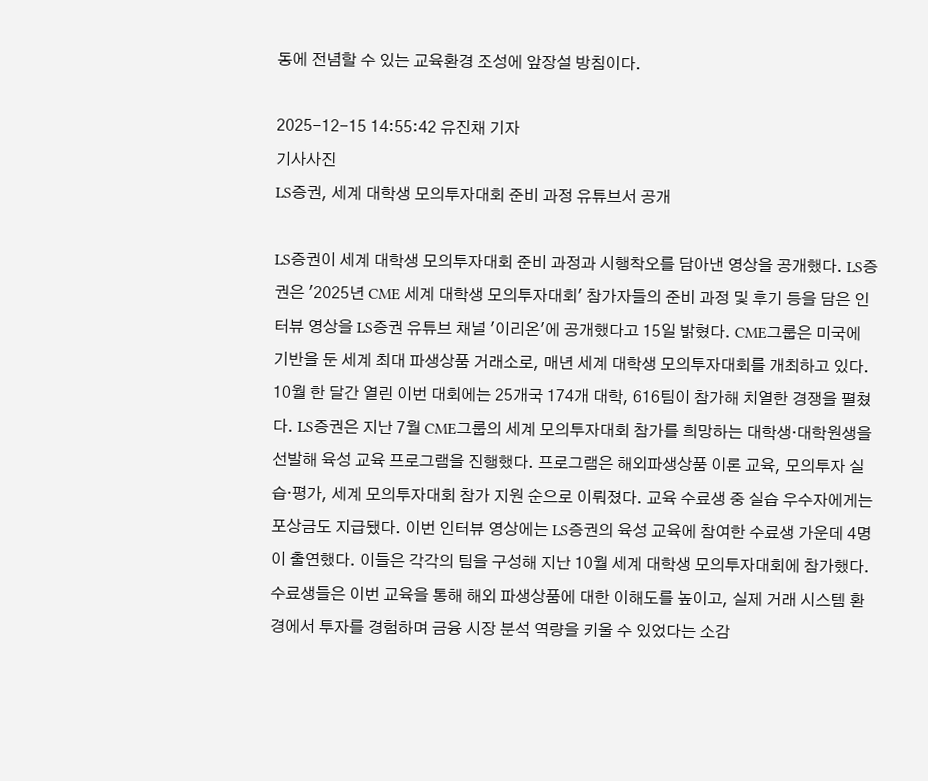동에 전념할 수 있는 교육환경 조성에 앞장설 방침이다.

2025-12-15 14:55:42 유진채 기자
기사사진
LS증권, 세계 대학생 모의투자대회 준비 과정 유튜브서 공개

LS증권이 세계 대학생 모의투자대회 준비 과정과 시행착오를 담아낸 영상을 공개했다. LS증권은 '2025년 CME 세계 대학생 모의투자대회' 참가자들의 준비 과정 및 후기 등을 담은 인터뷰 영상을 LS증권 유튜브 채널 '이리온'에 공개했다고 15일 밝혔다. CME그룹은 미국에 기반을 둔 세계 최대 파생상품 거래소로, 매년 세계 대학생 모의투자대회를 개최하고 있다. 10월 한 달간 열린 이번 대회에는 25개국 174개 대학, 616팀이 참가해 치열한 경쟁을 펼쳤다. LS증권은 지난 7월 CME그룹의 세계 모의투자대회 참가를 희망하는 대학생·대학원생을 선발해 육성 교육 프로그램을 진행했다. 프로그램은 해외파생상품 이론 교육, 모의투자 실습·평가, 세계 모의투자대회 참가 지원 순으로 이뤄졌다. 교육 수료생 중 실습 우수자에게는 포상금도 지급됐다. 이번 인터뷰 영상에는 LS증권의 육성 교육에 참여한 수료생 가운데 4명이 출연했다. 이들은 각각의 팀을 구성해 지난 10월 세계 대학생 모의투자대회에 참가했다. 수료생들은 이번 교육을 통해 해외 파생상품에 대한 이해도를 높이고, 실제 거래 시스템 환경에서 투자를 경험하며 금융 시장 분석 역량을 키울 수 있었다는 소감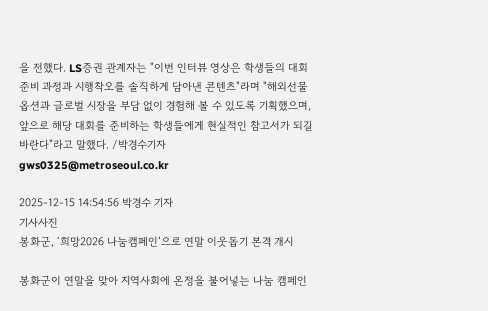을 전했다. LS증권 관계자는 "이번 인터뷰 영상은 학생들의 대회 준비 과정과 시행착오를 솔직하게 담아낸 콘텐츠"라며 "해외선물옵션과 글로벌 시장을 부담 없이 경험해 볼 수 있도록 기획했으며, 앞으로 해당 대회를 준비하는 학생들에게 현실적인 참고서가 되길 바란다"라고 말했다. /박경수기자 gws0325@metroseoul.co.kr

2025-12-15 14:54:56 박경수 기자
기사사진
봉화군, ‘희망2026 나눔캠페인’으로 연말 이웃돕기 본격 개시

봉화군이 연말을 맞아 지역사회에 온정을 불어넣는 나눔 캠페인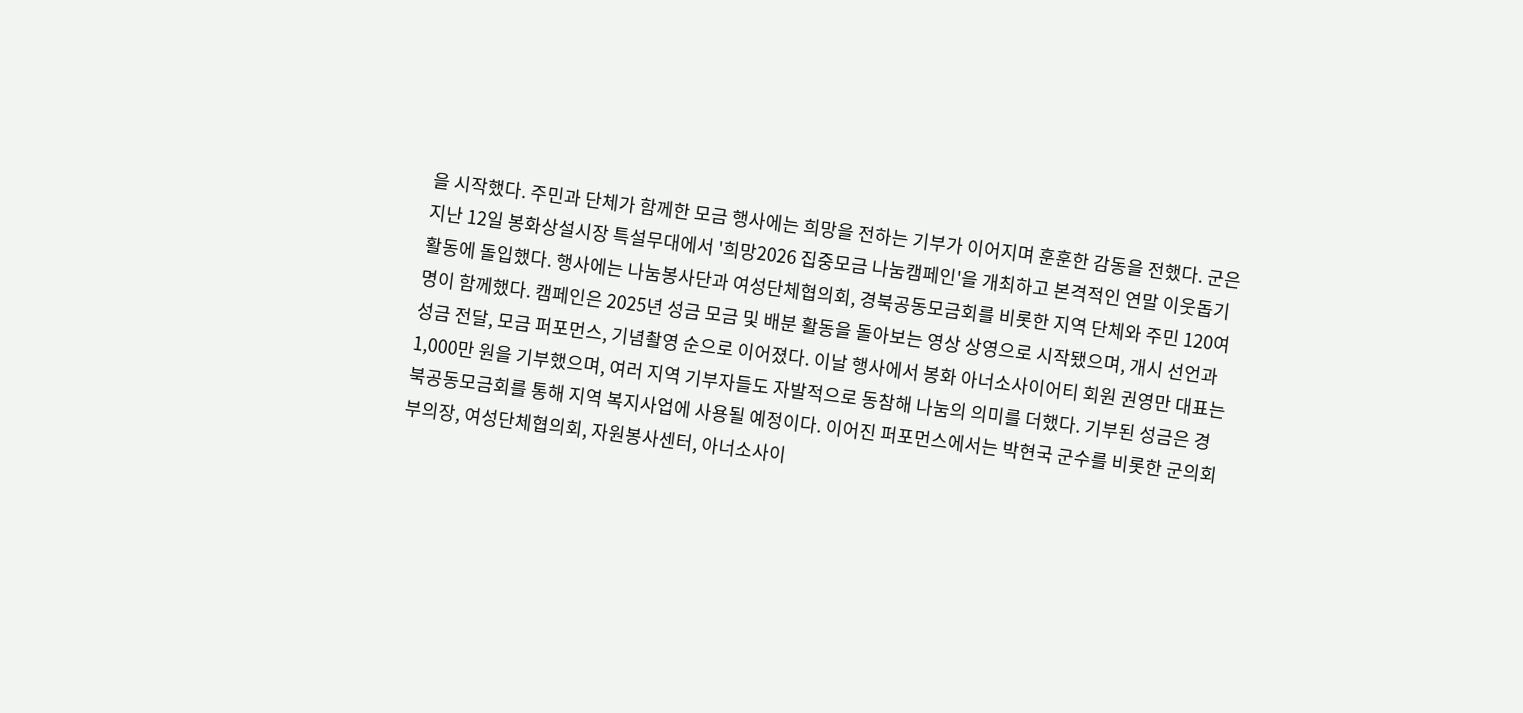을 시작했다. 주민과 단체가 함께한 모금 행사에는 희망을 전하는 기부가 이어지며 훈훈한 감동을 전했다. 군은 지난 12일 봉화상설시장 특설무대에서 '희망2026 집중모금 나눔캠페인'을 개최하고 본격적인 연말 이웃돕기 활동에 돌입했다. 행사에는 나눔봉사단과 여성단체협의회, 경북공동모금회를 비롯한 지역 단체와 주민 120여 명이 함께했다. 캠페인은 2025년 성금 모금 및 배분 활동을 돌아보는 영상 상영으로 시작됐으며, 개시 선언과 성금 전달, 모금 퍼포먼스, 기념촬영 순으로 이어졌다. 이날 행사에서 봉화 아너소사이어티 회원 권영만 대표는 1,000만 원을 기부했으며, 여러 지역 기부자들도 자발적으로 동참해 나눔의 의미를 더했다. 기부된 성금은 경북공동모금회를 통해 지역 복지사업에 사용될 예정이다. 이어진 퍼포먼스에서는 박현국 군수를 비롯한 군의회 부의장, 여성단체협의회, 자원봉사센터, 아너소사이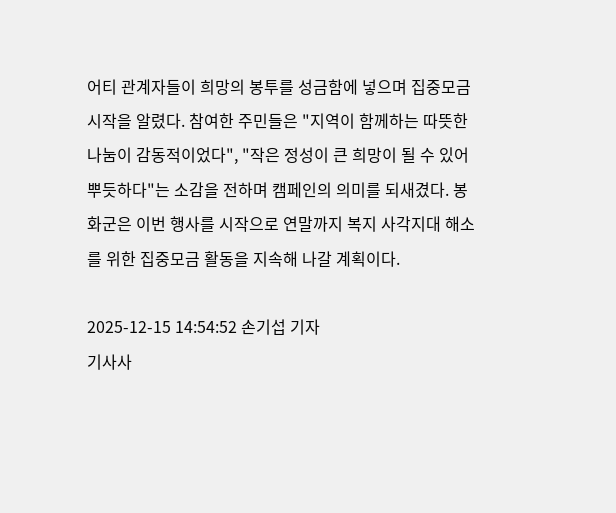어티 관계자들이 희망의 봉투를 성금함에 넣으며 집중모금 시작을 알렸다. 참여한 주민들은 "지역이 함께하는 따뜻한 나눔이 감동적이었다", "작은 정성이 큰 희망이 될 수 있어 뿌듯하다"는 소감을 전하며 캠페인의 의미를 되새겼다. 봉화군은 이번 행사를 시작으로 연말까지 복지 사각지대 해소를 위한 집중모금 활동을 지속해 나갈 계획이다.

2025-12-15 14:54:52 손기섭 기자
기사사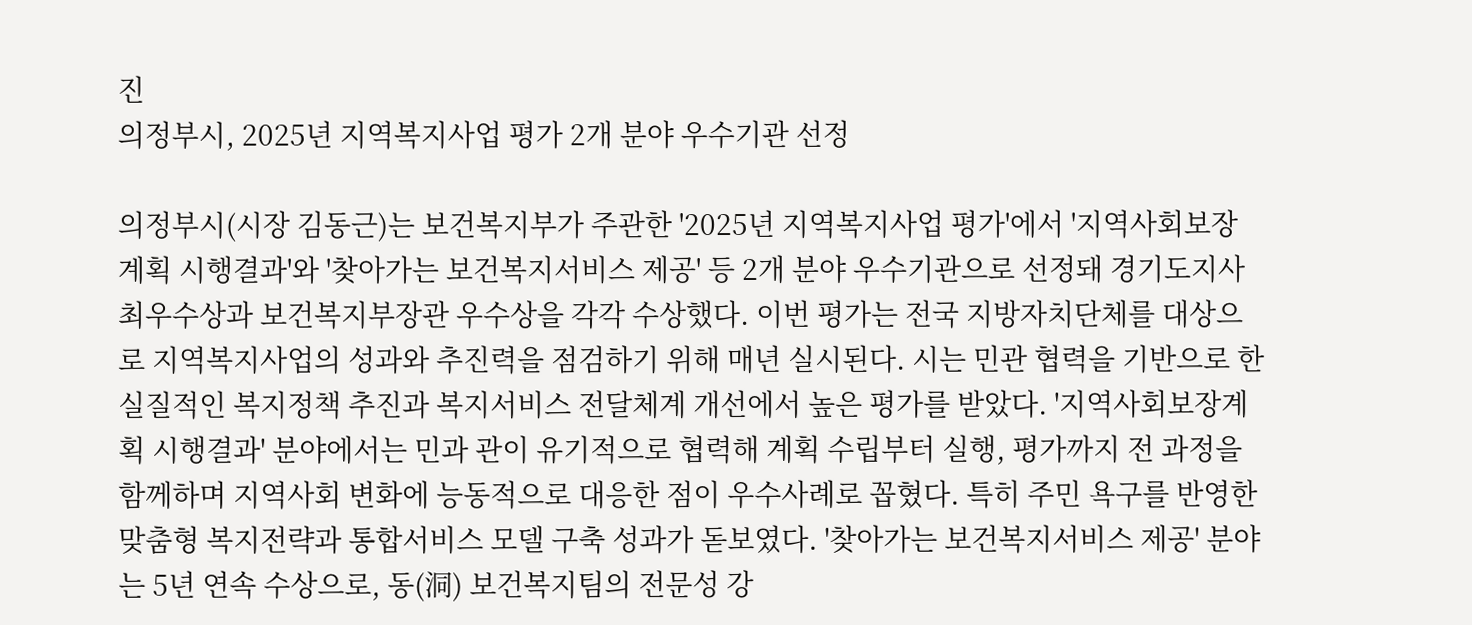진
의정부시, 2025년 지역복지사업 평가 2개 분야 우수기관 선정

의정부시(시장 김동근)는 보건복지부가 주관한 '2025년 지역복지사업 평가'에서 '지역사회보장계획 시행결과'와 '찾아가는 보건복지서비스 제공' 등 2개 분야 우수기관으로 선정돼 경기도지사 최우수상과 보건복지부장관 우수상을 각각 수상했다. 이번 평가는 전국 지방자치단체를 대상으로 지역복지사업의 성과와 추진력을 점검하기 위해 매년 실시된다. 시는 민관 협력을 기반으로 한 실질적인 복지정책 추진과 복지서비스 전달체계 개선에서 높은 평가를 받았다. '지역사회보장계획 시행결과' 분야에서는 민과 관이 유기적으로 협력해 계획 수립부터 실행, 평가까지 전 과정을 함께하며 지역사회 변화에 능동적으로 대응한 점이 우수사례로 꼽혔다. 특히 주민 욕구를 반영한 맞춤형 복지전략과 통합서비스 모델 구축 성과가 돋보였다. '찾아가는 보건복지서비스 제공' 분야는 5년 연속 수상으로, 동(洞) 보건복지팀의 전문성 강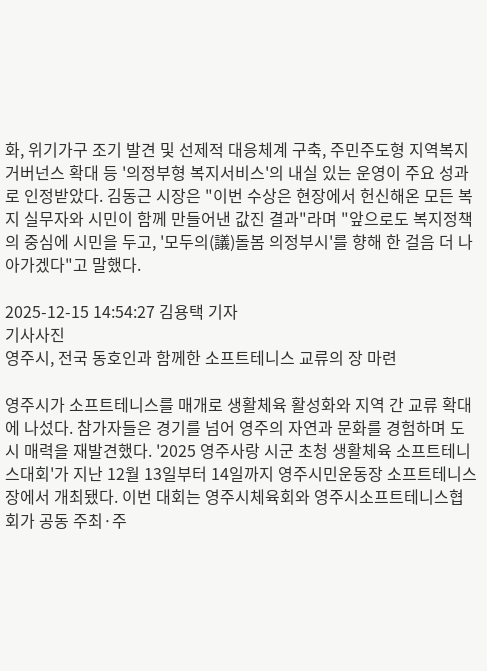화, 위기가구 조기 발견 및 선제적 대응체계 구축, 주민주도형 지역복지 거버넌스 확대 등 '의정부형 복지서비스'의 내실 있는 운영이 주요 성과로 인정받았다. 김동근 시장은 "이번 수상은 현장에서 헌신해온 모든 복지 실무자와 시민이 함께 만들어낸 값진 결과"라며 "앞으로도 복지정책의 중심에 시민을 두고, '모두의(議)돌봄 의정부시'를 향해 한 걸음 더 나아가겠다"고 말했다.

2025-12-15 14:54:27 김용택 기자
기사사진
영주시, 전국 동호인과 함께한 소프트테니스 교류의 장 마련

영주시가 소프트테니스를 매개로 생활체육 활성화와 지역 간 교류 확대에 나섰다. 참가자들은 경기를 넘어 영주의 자연과 문화를 경험하며 도시 매력을 재발견했다. '2025 영주사랑 시군 초청 생활체육 소프트테니스대회'가 지난 12월 13일부터 14일까지 영주시민운동장 소프트테니스장에서 개최됐다. 이번 대회는 영주시체육회와 영주시소프트테니스협회가 공동 주최·주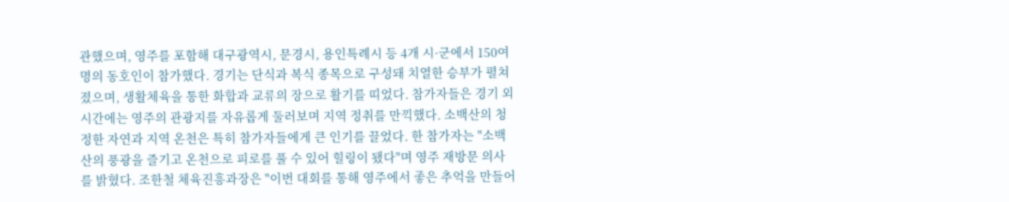관했으며, 영주를 포함해 대구광역시, 문경시, 용인특례시 등 4개 시·군에서 150여 명의 동호인이 참가했다. 경기는 단식과 복식 종목으로 구성돼 치열한 승부가 펼쳐졌으며, 생활체육을 통한 화합과 교류의 장으로 활기를 띠었다. 참가자들은 경기 외 시간에는 영주의 관광지를 자유롭게 둘러보며 지역 정취를 만끽했다. 소백산의 청정한 자연과 지역 온천은 특히 참가자들에게 큰 인기를 끌었다. 한 참가자는 "소백산의 풍광을 즐기고 온천으로 피로를 풀 수 있어 힐링이 됐다"며 영주 재방문 의사를 밝혔다. 조한철 체육진흥과장은 "이번 대회를 통해 영주에서 좋은 추억을 만들어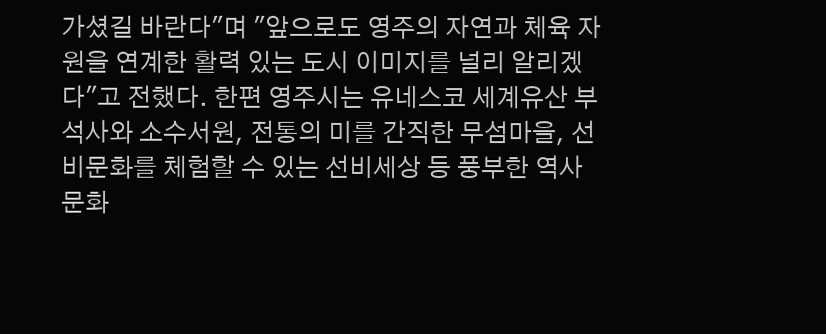가셨길 바란다"며 "앞으로도 영주의 자연과 체육 자원을 연계한 활력 있는 도시 이미지를 널리 알리겠다"고 전했다. 한편 영주시는 유네스코 세계유산 부석사와 소수서원, 전통의 미를 간직한 무섬마을, 선비문화를 체험할 수 있는 선비세상 등 풍부한 역사문화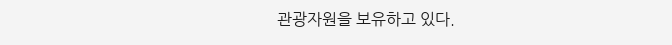관광자원을 보유하고 있다.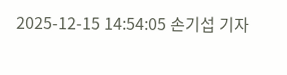2025-12-15 14:54:05 손기섭 기자